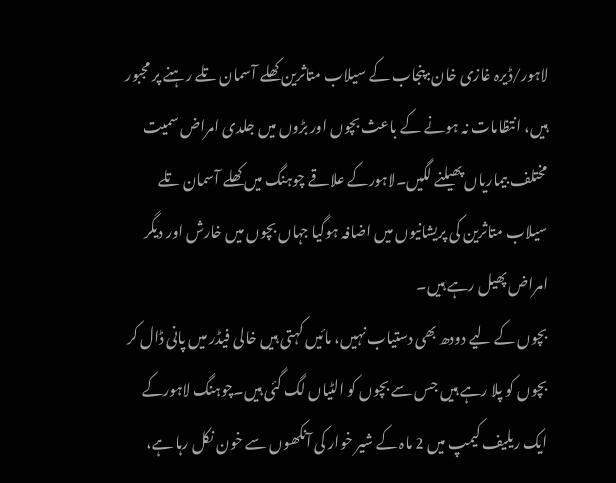لاہور/ڈیرہ غازی خان:پنجاب کے سیلاب متاثرین کھلے آسمان تلے رہنے پر مجبور ہیں، انتظامات نہ ہونے کے باعث بچوں اور بڑوں میں جلدی امراض سمیت مختلف بیماریاں پھیلنے لگیں۔لاہورکے علاقے چوہنگ میں کھلے آسمان تلے سیلاب متاثرین کی پریشانیوں میں اضافہ ہوگیا جہاں بچوں میں خارش اور دیگر امراض پھیل رہے ہیں۔
بچوں کے لیے دودھ بھی دستیاب نہیں، مائیں کہتی ہیں خالی فیڈر میں پانی ڈال کر بچوں کو پلا رہے ہیں جس سے بچوں کو الٹیاں لگ گئی ہیں۔چوہنگ لاہورکے ایک ریلیف کیمپ میں 2 ماہ کے شیر خوار کی آنکھوں سے خون نکل رہا ہے،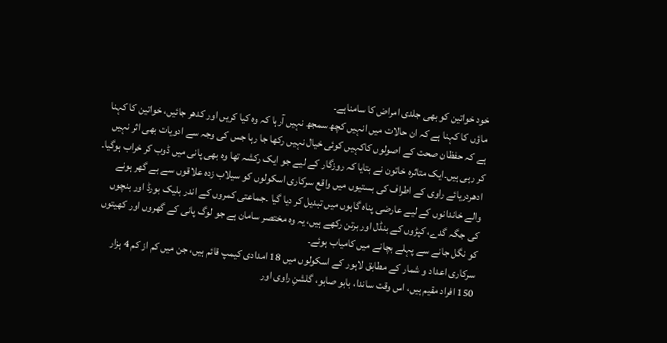خود خواتین کو بھی جلدی امراض کا سامناہے۔
ماؤں کا کہنا ہے کہ ان حالات میں انہیں کچھ سمجھ نہیں آرہا کہ وہ کیا کریں اور کدھر جائیں، خواتین کا کہنا ہے کہ حفظان صحت کے اصولوں کاکہیں کوئی خیال نہیں رکھا جا رہا جس کی وجہ سے ادویات بھی اثر نہیں کر رہی ہیں۔ایک متاثرہ خاتون نے بتایا کہ روزگار کے لیے جو ایک رکشہ تھا وہ بھی پانی میں ڈوب کر خراب ہوگیا۔
ادھردریائے راوی کے اطراف کی بستیوں میں واقع سرکاری اسکولوں کو سیلاب زدہ علاقوں سے بے گھر ہونے والے خاندانوں کے لیے عارضی پناہ گاہوں میں تبدیل کر دیا گیا ۔جماعتی کمروں کے اندر بلیک بورڈ اور بنچوں کی جگہ گدے، کپڑوں کے بنڈل اور برتن رکھے ہیں، یہ وہ مختصر سامان ہے جو لوگ پانی کے گھروں اور کھیتوں کو نگل جانے سے پہلے بچانے میں کامیاب ہوئے۔
سرکاری اعداد و شمار کے مطابق لاہور کے اسکولوں میں 18 امدادی کیمپ قائم ہیں، جن میں کم از کم 4 ہزار 150 افراد مقیم ہیں، اس وقت ساندا، بابو صابو، گلشنِ راوی اور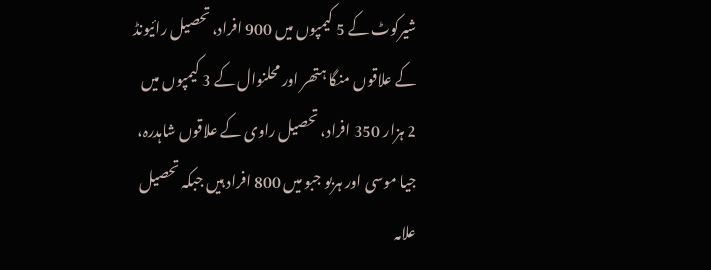شیرکوٹ کے 5 کیمپوں میں 900 افراد، تحصیل رائیونڈ کے علاقوں منگا ہتھر اور محلنوال کے 3 کیمپوں میں 2 ہزار 350 افراد، تحصیل راوی کے علاقوں شاہدرہ، جیا موسی اور ہربو جبو میں 800 افراد ہیں جبکہ تحصیل علامہ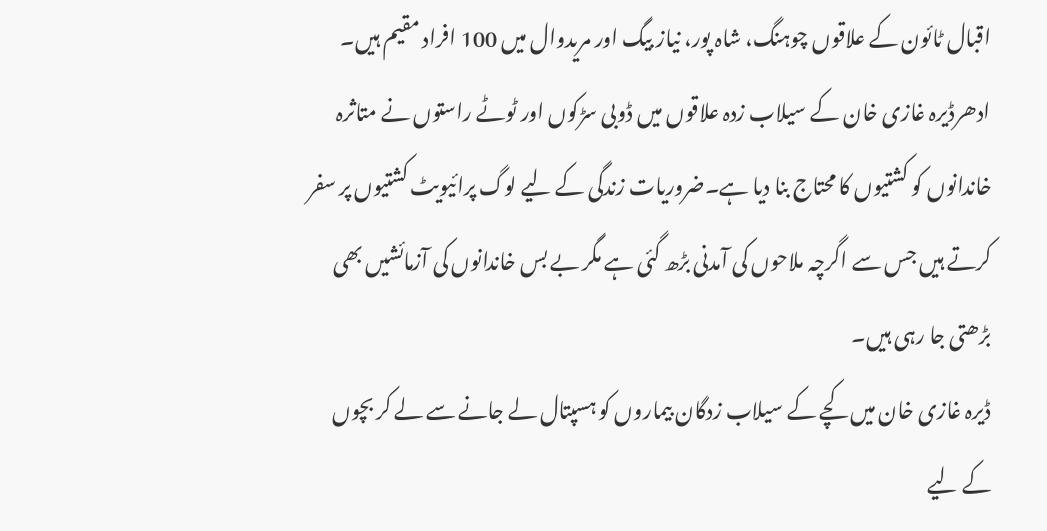اقبال ٹائون کے علاقوں چوہنگ، شاہ پور، نیاز بیگ اور مریدوال میں 100 افراد مقیم ہیں۔
ادھرڈیرہ غازی خان کے سیلاب زدہ علاقوں میں ڈوبی سڑکوں اور ٹوٹے راستوں نے متاثرہ خاندانوں کو کشتیوں کا محتاج بنا دیا ہے۔ضروریات زندگی کے لیے لوگ پرائیویٹ کشتیوں پر سفر کرتے ہیں جس سے اگرچہ ملاحوں کی آمدنی بڑھ گئی ہے مگر بے بس خاندانوں کی آزمائشیں بھی بڑھتی جا رہی ہیں۔
ڈیرہ غازی خان میں کچے کے سیلاب زدگان بیماروں کو ہسپتال لے جانے سے لے کر بچوں کے لیے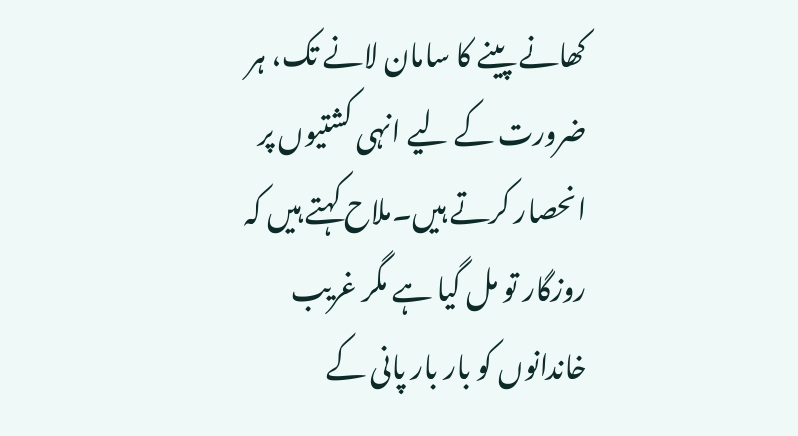کھانے پینے کا سامان لانے تک، ہر ضرورت کے لیے انہی کشتیوں پر انحصار کرتے ہیں۔ملاح کہتے ہیں کہ روزگار تو مل گیا ہے مگر غریب خاندانوں کو بار بار پانی کے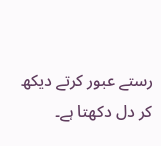رستے عبور کرتے دیکھ کر دل دکھتا ہے۔